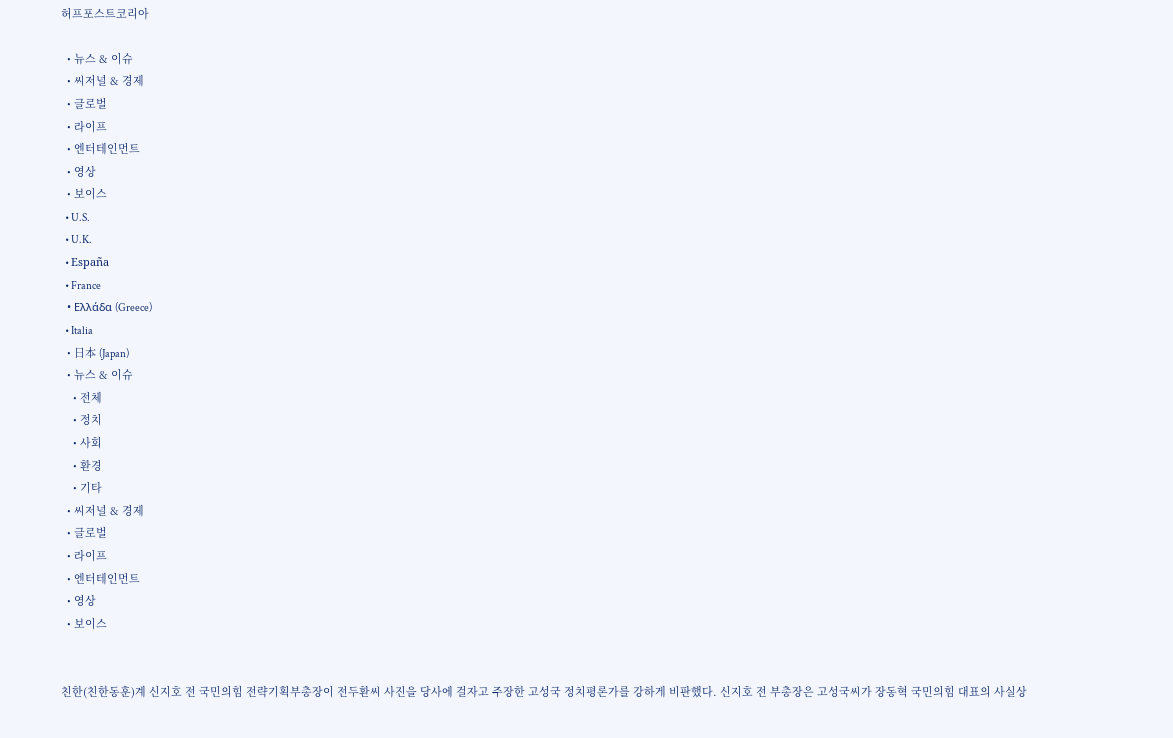허프포스트코리아

  • 뉴스 & 이슈
  • 씨저널 & 경제
  • 글로벌
  • 라이프
  • 엔터테인먼트
  • 영상
  • 보이스
  • U.S.
  • U.K.
  • España
  • France
  • Ελλάδα (Greece)
  • Italia
  • 日本 (Japan)
  • 뉴스 & 이슈
    • 전체
    • 정치
    • 사회
    • 환경
    • 기타
  • 씨저널 & 경제
  • 글로벌
  • 라이프
  • 엔터테인먼트
  • 영상
  • 보이스


친한(친한동훈)계 신지호 전 국민의힘 전략기획부총장이 전두환씨 사진을 당사에 걸자고 주장한 고성국 정치평론가를 강하게 비판했다. 신지호 전 부총장은 고성국씨가 장동혁 국민의힘 대표의 사실상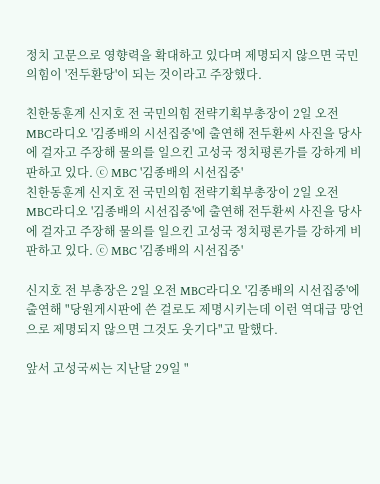정치 고문으로 영향력을 확대하고 있다며 제명되지 않으면 국민의힘이 '전두환당'이 되는 것이라고 주장했다.

친한동훈계 신지호 전 국민의힘 전략기획부총장이 2일 오전 MBC라디오 '김종배의 시선집중'에 출연해 전두환씨 사진을 당사에 걸자고 주장해 물의를 일으킨 고성국 정치평론가를 강하게 비판하고 있다. ⓒ MBC '김종배의 시선집중'
친한동훈계 신지호 전 국민의힘 전략기획부총장이 2일 오전 MBC라디오 '김종배의 시선집중'에 출연해 전두환씨 사진을 당사에 걸자고 주장해 물의를 일으킨 고성국 정치평론가를 강하게 비판하고 있다. ⓒ MBC '김종배의 시선집중'

신지호 전 부총장은 2일 오전 MBC라디오 '김종배의 시선집중'에 출연해 "당원게시판에 쓴 걸로도 제명시키는데 이런 역대급 망언으로 제명되지 않으면 그것도 웃기다"고 말했다.

앞서 고성국씨는 지난달 29일 "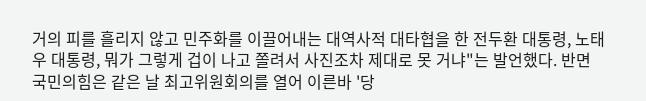거의 피를 흘리지 않고 민주화를 이끌어내는 대역사적 대타협을 한 전두환 대통령, 노태우 대통령, 뭐가 그렇게 겁이 나고 쫄려서 사진조차 제대로 못 거냐"는 발언했다. 반면 국민의힘은 같은 날 최고위원회의를 열어 이른바 '당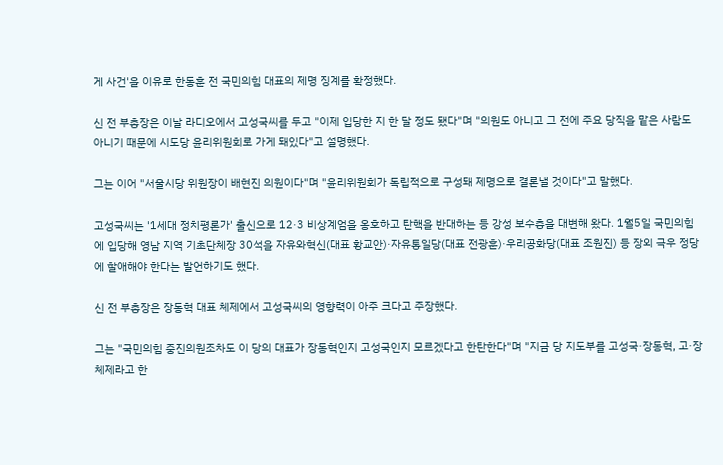게 사건'을 이유로 한동훈 전 국민의힘 대표의 제명 징계를 확정했다.

신 전 부총장은 이날 라디오에서 고성국씨를 두고 "이제 입당한 지 한 달 정도 됐다"며 "의원도 아니고 그 전에 주요 당직을 맡은 사람도 아니기 때문에 시도당 윤리위원회로 가게 돼있다"고 설명했다.

그는 이어 "서울시당 위원장이 배현진 의원이다"며 "윤리위원회가 독립적으로 구성돼 제명으로 결론낼 것이다"고 말했다.

고성국씨는 '1세대 정치평론가' 출신으로 12·3 비상계엄을 옹호하고 탄핵을 반대하는 등 강성 보수층을 대변해 왔다. 1월5일 국민의힘에 입당해 영남 지역 기초단체장 30석을 자유와혁신(대표 황교안)·자유통일당(대표 전광훈)·우리공화당(대표 조원진) 등 장외 극우 정당에 할애해야 한다는 발언하기도 했다.

신 전 부총장은 장동혁 대표 체제에서 고성국씨의 영향력이 아주 크다고 주장했다.

그는 "국민의힘 중진의원조차도 이 당의 대표가 장동혁인지 고성국인지 모르겠다고 한탄한다"며 "지금 당 지도부를 고성국·장동혁, 고·장 체제라고 한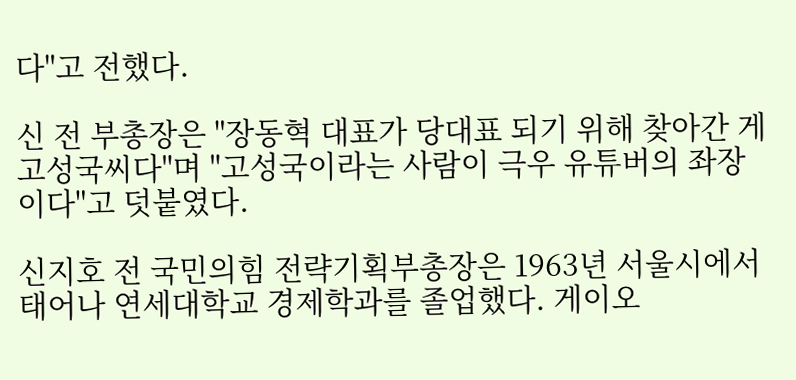다"고 전했다.

신 전 부총장은 "장동혁 대표가 당대표 되기 위해 찾아간 게 고성국씨다"며 "고성국이라는 사람이 극우 유튜버의 좌장이다"고 덧붙였다.

신지호 전 국민의힘 전략기획부총장은 1963년 서울시에서 태어나 연세대학교 경제학과를 졸업했다. 게이오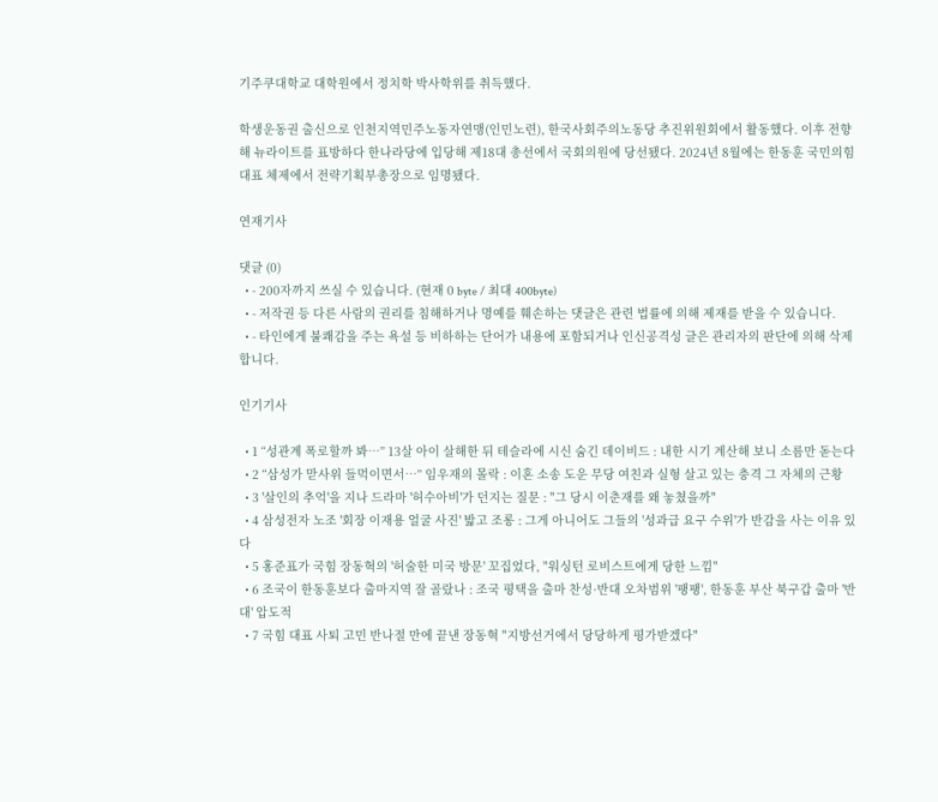기주쿠대학교 대학원에서 정치학 박사학위를 취득했다.

학생운동권 출신으로 인천지역민주노동자연맹(인민노련), 한국사회주의노동당 추진위원회에서 활동했다. 이후 전향해 뉴라이트를 표방하다 한나라당에 입당해 제18대 총선에서 국회의원에 당선됐다. 2024년 8월에는 한동훈 국민의힘 대표 체제에서 전략기획부총장으로 임명됐다.

연재기사

댓글 (0)
  • - 200자까지 쓰실 수 있습니다. (현재 0 byte / 최대 400byte)
  • - 저작권 등 다른 사람의 권리를 침해하거나 명예를 훼손하는 댓글은 관련 법률에 의해 제재를 받을 수 있습니다.
  • - 타인에게 불쾌감을 주는 욕설 등 비하하는 단어가 내용에 포함되거나 인신공격성 글은 관리자의 판단에 의해 삭제 합니다.

인기기사

  • 1 “성관계 폭로할까 봐…” 13살 아이 살해한 뒤 테슬라에 시신 숨긴 데이비드 : 내한 시기 계산해 보니 소름만 돋는다
  • 2 “삼성가 맏사위 들먹이면서…” 임우재의 몰락 : 이혼 소송 도운 무당 여친과 실형 살고 있는 충격 그 자체의 근황
  • 3 '살인의 추억'을 지나 드라마 '허수아비'가 던지는 질문 : "그 당시 이춘재를 왜 놓쳤을까"
  • 4 삼성전자 노조 '회장 이재용 얼굴 사진' 밟고 조롱 : 그게 아니어도 그들의 '성과급 요구 수위'가 반감을 사는 이유 있다
  • 5 홍준표가 국힘 장동혁의 '허술한 미국 방문' 꼬집었다, "워싱턴 로비스트에게 당한 느낌"
  • 6 조국이 한동훈보다 출마지역 잘 골랐나 : 조국 평택을 출마 찬성·반대 오차범위 '팽팽', 한동훈 부산 북구갑 출마 '반대' 압도적
  • 7 국힘 대표 사퇴 고민 반나절 만에 끝낸 장동혁 "지방선거에서 당당하게 평가받겠다"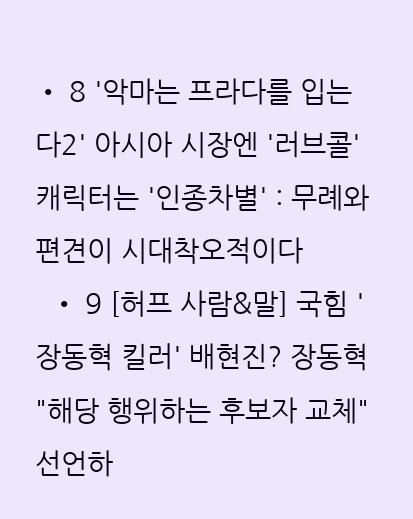• 8 '악마는 프라다를 입는다2' 아시아 시장엔 '러브콜' 캐릭터는 '인종차별' : 무례와 편견이 시대착오적이다
  • 9 [허프 사람&말] 국힘 '장동혁 킬러' 배현진? 장동혁 "해당 행위하는 후보자 교체" 선언하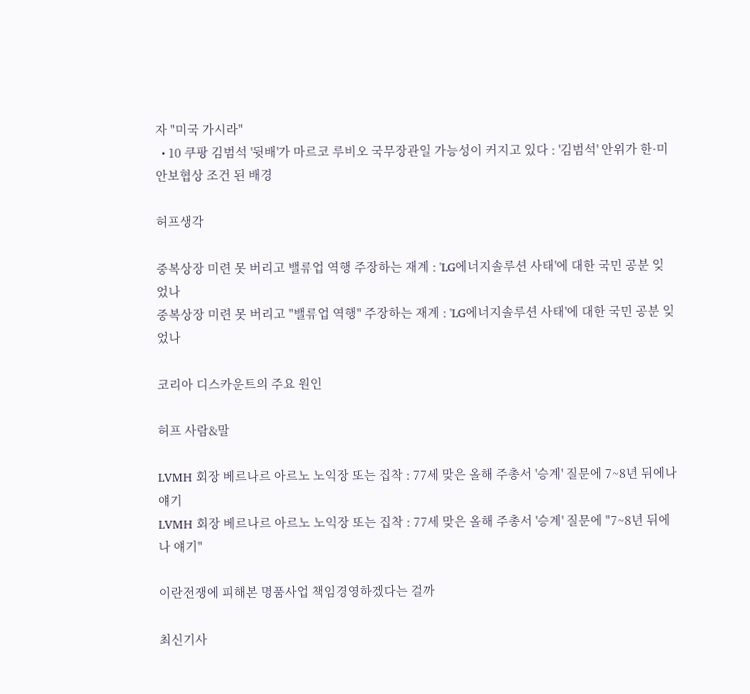자 "미국 가시라"
  • 10 쿠팡 김범석 '뒷배'가 마르코 루비오 국무장관일 가능성이 커지고 있다 : '김범석' 안위가 한·미 안보협상 조건 된 배경

허프생각

중복상장 미련 못 버리고 밸류업 역행 주장하는 재계 : 'LG에너지솔루션 사태'에 대한 국민 공분 잊었나
중복상장 미련 못 버리고 "밸류업 역행" 주장하는 재계 : 'LG에너지솔루션 사태'에 대한 국민 공분 잊었나

코리아 디스카운트의 주요 원인

허프 사람&말

LVMH 회장 베르나르 아르노 노익장 또는 집착 : 77세 맞은 올해 주총서 '승계' 질문에 7~8년 뒤에나 얘기
LVMH 회장 베르나르 아르노 노익장 또는 집착 : 77세 맞은 올해 주총서 '승계' 질문에 "7~8년 뒤에나 얘기"

이란전쟁에 피해본 명품사업 책임경영하겠다는 걸까

최신기사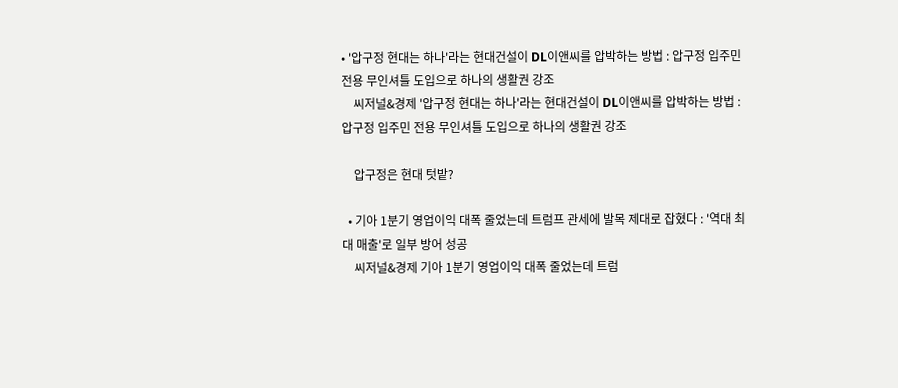• '압구정 현대는 하나'라는 현대건설이 DL이앤씨를 압박하는 방법 : 압구정 입주민 전용 무인셔틀 도입으로 하나의 생활권 강조
    씨저널&경제 '압구정 현대는 하나'라는 현대건설이 DL이앤씨를 압박하는 방법 : 압구정 입주민 전용 무인셔틀 도입으로 하나의 생활권 강조

    압구정은 현대 텃밭?

  • 기아 1분기 영업이익 대폭 줄었는데 트럼프 관세에 발목 제대로 잡혔다 : '역대 최대 매출'로 일부 방어 성공
    씨저널&경제 기아 1분기 영업이익 대폭 줄었는데 트럼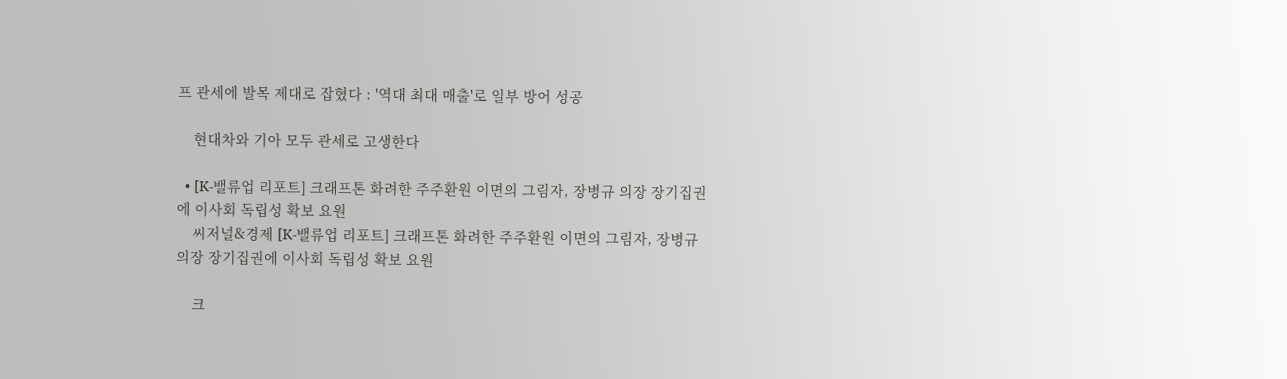프 관세에 발목 제대로 잡혔다 : '역대 최대 매출'로 일부 방어 성공

    현대차와 기아 모두 관세로 고생한다

  • [K-밸류업 리포트] 크래프톤 화려한 주주환원 이면의 그림자, 장병규 의장 장기집권에 이사회 독립성 확보 요원
    씨저널&경제 [K-밸류업 리포트] 크래프톤 화려한 주주환원 이면의 그림자, 장병규 의장 장기집권에 이사회 독립성 확보 요원

    크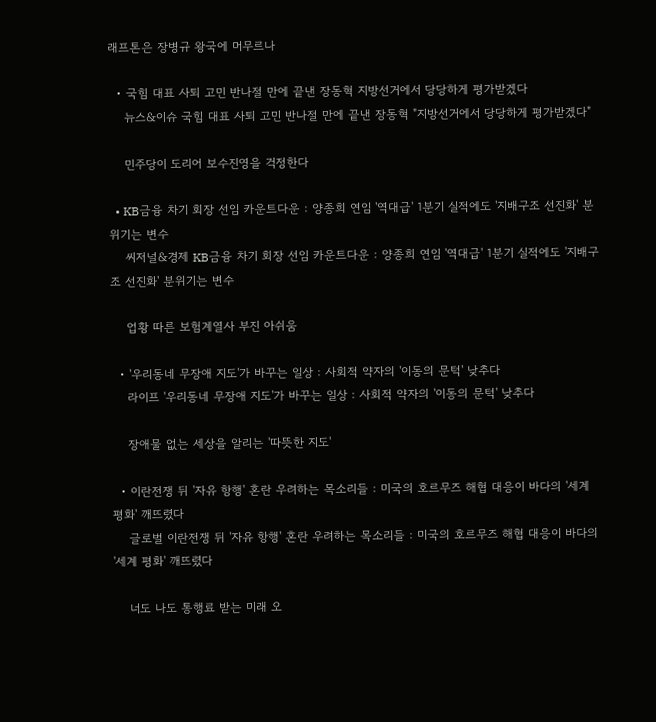래프톤은 장병규 왕국에 머무르나

  • 국힘 대표 사퇴 고민 반나절 만에 끝낸 장동혁 지방선거에서 당당하게 평가받겠다
    뉴스&이슈 국힘 대표 사퇴 고민 반나절 만에 끝낸 장동혁 "지방선거에서 당당하게 평가받겠다"

    민주당이 도리어 보수진영을 걱정한다

  • KB금융 차기 회장 선임 카운트다운 : 양종희 연임 '역대급' 1분기 실적에도 '지배구조 선진화' 분위기는 변수
    씨저널&경제 KB금융 차기 회장 선임 카운트다운 : 양종희 연임 '역대급' 1분기 실적에도 '지배구조 선진화' 분위기는 변수

    업황 따른 보험계열사 부진 아쉬움

  • '우리동네 무장애 지도'가 바꾸는 일상 : 사회적 약자의 '이동의 문턱' 낮추다
    라이프 '우리동네 무장애 지도'가 바꾸는 일상 : 사회적 약자의 '이동의 문턱' 낮추다

    장애물 없는 세상을 알리는 '따뜻한 지도'

  • 이란전쟁 뒤 '자유 항행' 혼란 우려하는 목소리들 : 미국의 호르무즈 해협 대응이 바다의 '세계 평화' 깨뜨렸다
    글로벌 이란전쟁 뒤 '자유 항행' 혼란 우려하는 목소리들 : 미국의 호르무즈 해협 대응이 바다의 '세계 평화' 깨뜨렸다

    너도 나도 통행료 받는 미래 오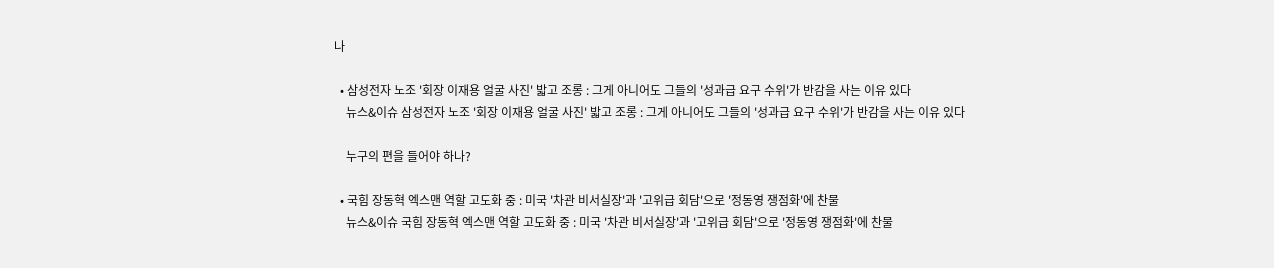나

  • 삼성전자 노조 '회장 이재용 얼굴 사진' 밟고 조롱 : 그게 아니어도 그들의 '성과급 요구 수위'가 반감을 사는 이유 있다
    뉴스&이슈 삼성전자 노조 '회장 이재용 얼굴 사진' 밟고 조롱 : 그게 아니어도 그들의 '성과급 요구 수위'가 반감을 사는 이유 있다

    누구의 편을 들어야 하나?

  • 국힘 장동혁 엑스맨 역할 고도화 중 : 미국 '차관 비서실장'과 '고위급 회담'으로 '정동영 쟁점화'에 찬물
    뉴스&이슈 국힘 장동혁 엑스맨 역할 고도화 중 : 미국 '차관 비서실장'과 '고위급 회담'으로 '정동영 쟁점화'에 찬물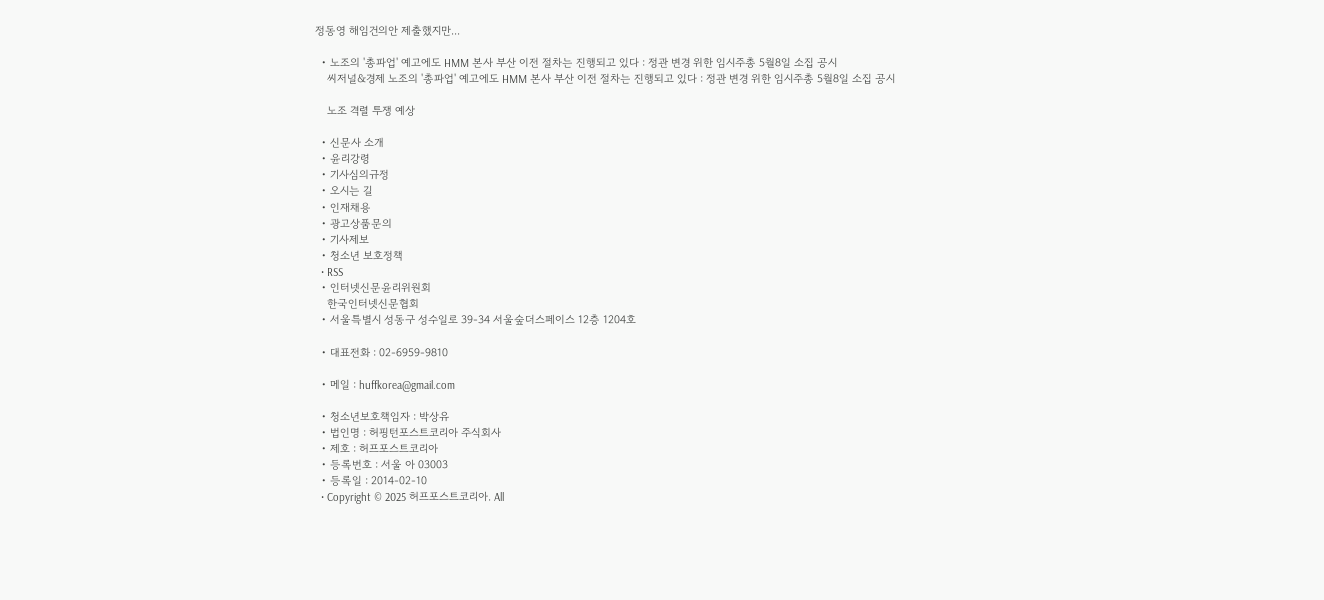정동영 해임건의안 제출했지만...

  • 노조의 '총파업' 예고에도 HMM 본사 부산 이전 절차는 진행되고 있다 : 정관 변경 위한 임시주총 5월8일 소집 공시
    씨저널&경제 노조의 '총파업' 예고에도 HMM 본사 부산 이전 절차는 진행되고 있다 : 정관 변경 위한 임시주총 5월8일 소집 공시

    노조 격렬 투쟁 예상

  • 신문사 소개
  • 윤리강령
  • 기사심의규정
  • 오시는 길
  • 인재채용
  • 광고상품문의
  • 기사제보
  • 청소년 보호정책
  • RSS
  • 인터넷신문윤리위원회
    한국인터넷신문협회
  • 서울특별시 성동구 성수일로 39-34 서울숲더스페이스 12층 1204호

  • 대표전화 : 02-6959-9810

  • 메일 : huffkorea@gmail.com

  • 청소년보호책임자 : 박상유
  • 법인명 : 허핑턴포스트코리아 주식회사
  • 제호 : 허프포스트코리아
  • 등록번호 : 서울 아 03003
  • 등록일 : 2014-02-10
  • Copyright © 2025 허프포스트코리아. All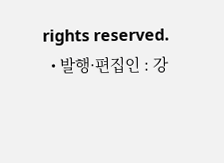rights reserved.
  • 발행·편집인 : 강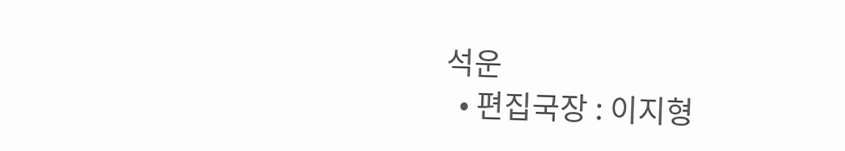석운
  • 편집국장 : 이지형